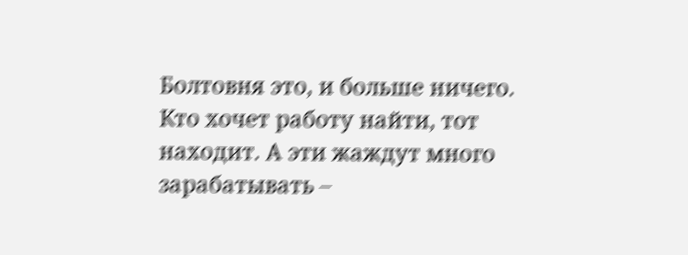Болтовня это, и больше ничего. Кто хочет работу найти, тот находит. А эти жаждут много зарабатывать –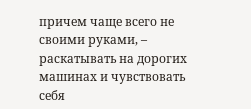причем чаще всего не своими руками, – раскатывать на дорогих машинах и чувствовать себя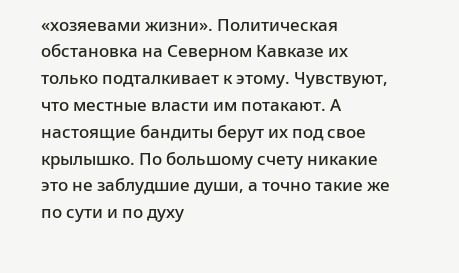«хозяевами жизни». Политическая обстановка на Северном Кавказе их только подталкивает к этому. Чувствуют, что местные власти им потакают. А настоящие бандиты берут их под свое крылышко. По большому счету никакие это не заблудшие души, а точно такие же по сути и по духу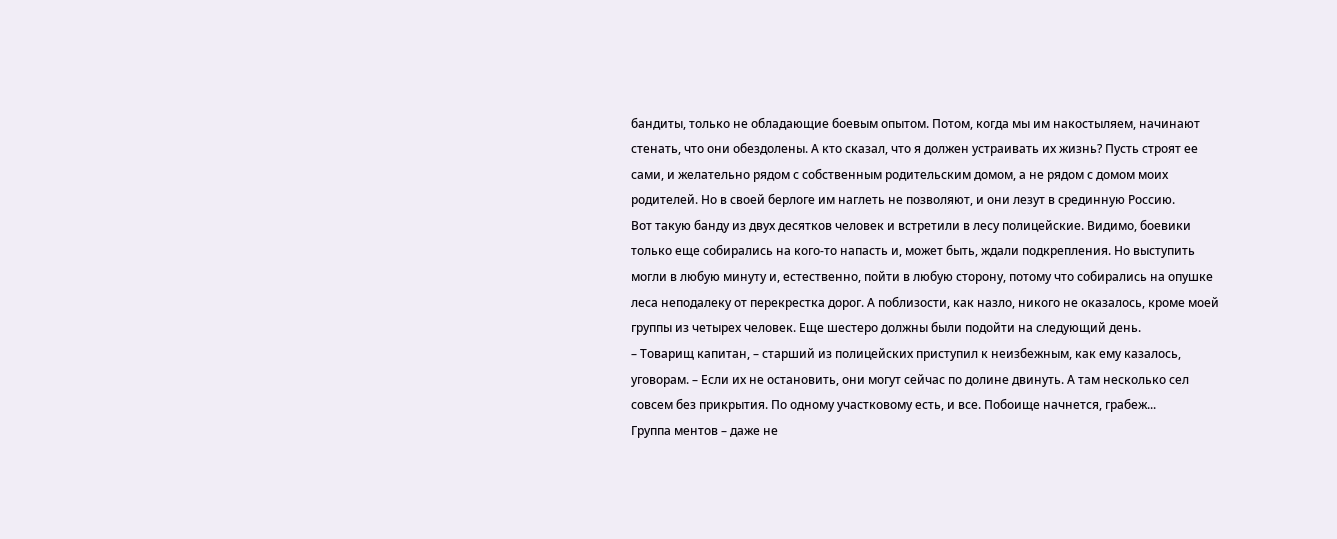бандиты, только не обладающие боевым опытом. Потом, когда мы им накостыляем, начинают стенать, что они обездолены. А кто сказал, что я должен устраивать их жизнь? Пусть строят ее сами, и желательно рядом с собственным родительским домом, а не рядом с домом моих родителей. Но в своей берлоге им наглеть не позволяют, и они лезут в срединную Россию.
Вот такую банду из двух десятков человек и встретили в лесу полицейские. Видимо, боевики только еще собирались на кого-то напасть и, может быть, ждали подкрепления. Но выступить могли в любую минуту и, естественно, пойти в любую сторону, потому что собирались на опушке леса неподалеку от перекрестка дорог. А поблизости, как назло, никого не оказалось, кроме моей группы из четырех человек. Еще шестеро должны были подойти на следующий день.
– Товарищ капитан, – старший из полицейских приступил к неизбежным, как ему казалось, уговорам. – Если их не остановить, они могут сейчас по долине двинуть. А там несколько сел совсем без прикрытия. По одному участковому есть, и все. Побоище начнется, грабеж...
Группа ментов – даже не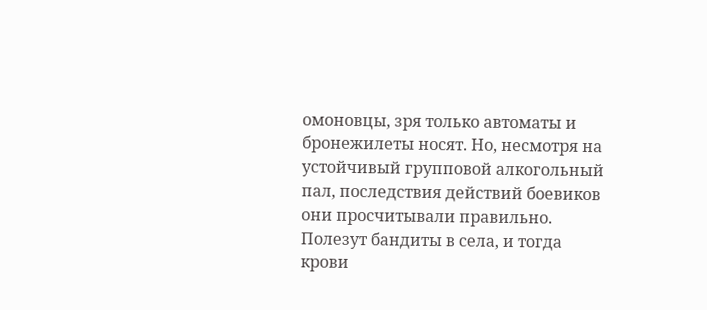омоновцы, зря только автоматы и бронежилеты носят. Но, несмотря на устойчивый групповой алкогольный пал, последствия действий боевиков они просчитывали правильно. Полезут бандиты в села, и тогда крови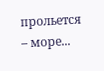прольется – море...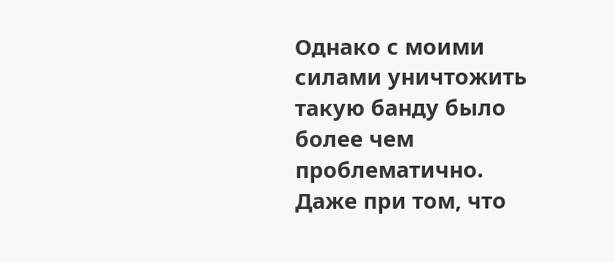Однако с моими силами уничтожить такую банду было более чем проблематично. Даже при том, что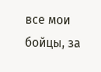все мои бойцы, за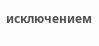исключением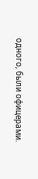одного, были офицерами.